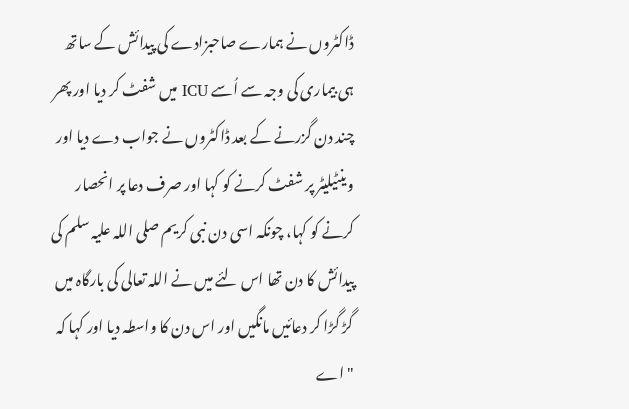ڈاکٹروں نے ہمارے صاحبزادے کی پیدائش کے ساتھ ہی بیماری کی وجہ سے اُسے ICU میں شفٹ کر دیا اور پھر چند دن گزرنے کے بعد ڈاکٹروں نے جواب دے دیا اور وینٹیلیٹر پر شفٹ کرنے کو کہا اور صرف دعا پر انحصار کرنے کو کہا، چونکہ اسی دن نبی کریم صلی اللہ علیہ سلم کی پیدائش کا دن تھا اس لئے میں نے اللہ تعالی کی بارگاہ میں گڑ گڑا کر دعائیں مانگیں اور اس دن کا واسطہ دیا اور کہا کہ "اے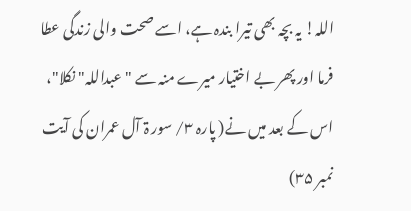اللہ! یہ بچہ بھی تیرا بندہ ہے، اسے صحت والی زندگی عطا فرما اور پھر بے اختیار میرے منہ سے "عبداللہ" نکلا"، اس کے بعد میں نے( پارہ ۳/ سور ۃ آل عمران کی آیت نمبر ۳۵)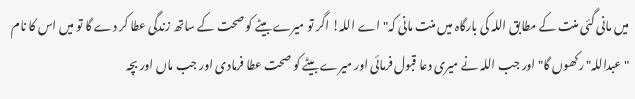میں مانی گئی منت کے مطابق اللہ کی بارگاہ میں منت مانی کہ" اے اللہ! اگر تو میرے بیٹے کو صحت کے ساتھ زندگی عطا کر دے گا تو میں اس کا نام "عبداللہ" رکھوں گا" اور جب اللہ نے میری دعا قبول فرمائی اور میرے بیٹے کو صحت عطا فرمادی اور جب ماں اور بچہ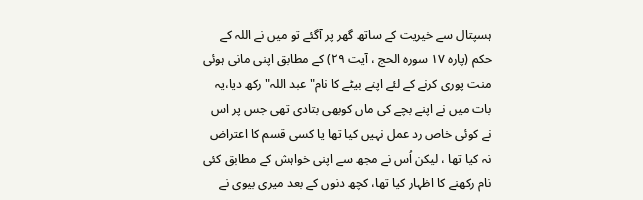ہسپتال سے خیریت کے ساتھ گھر پر آگئے تو میں نے اللہ کے حکم (پارہ ۱۷ سورہ الحج ، آیت ۲۹) کے مطابق اپنی مانی ہوئی منت پوری کرنے کے لئے اپنے بیٹے کا نام" عبد اللہ" رکھ دیا،یہ بات میں نے اپنے بچے کی ماں کوبھی بتادی تھی جس پر اس نے کوئی خاص رد عمل نہیں کیا تھا یا کسی قسم کا اعتراض نہ کیا تھا ، لیکن اُس نے مجھ سے اپنی خواہش کے مطابق کئی نام رکھنے کا اظہار کیا تھا، کچھ دنوں کے بعد میری بیوی نے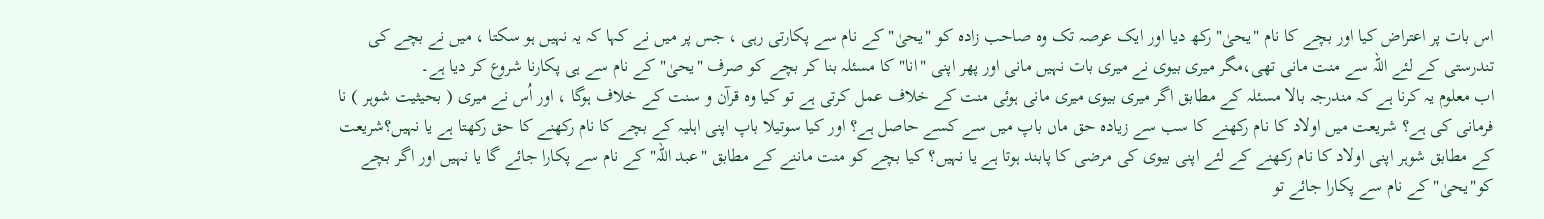اس بات پر اعتراض کیا اور بچے کا نام "یحیٰ" رکھ دیا اور ایک عرصہ تک وہ صاحب زادہ کو "یحیٰ" کے نام سے پکارتی رہی ، جس پر میں نے کہا کہ یہ نہیں ہو سکتا ، میں نے بچے کی تندرستی کے لئے اللہ سے منت مانی تھی،مگر میری بیوی نے میری بات نہیں مانی اور پھر اپنی "انا" کا مسئلہ بنا کر بچے کو صرف "یحیٰ" کے نام سے ہی پکارنا شروع کر دیا ہے۔
اب معلوم یہ کرنا ہے کہ مندرجہ بالا مسئلہ کے مطابق اگر میری بیوی میری مانی ہوئی منت کے خلاف عمل کرتی ہے تو کیا وہ قرآن و سنت کے خلاف ہوگا ، اور اُس نے میری ( بحیثیت شوہر ) نا فرمانی کی ہے؟ شریعت میں اولاد کا نام رکھنے کا سب سے زیادہ حق ماں باپ میں سے کسے حاصل ہے؟ اور کیا سوتیلا باپ اپنی اہلیہ کے بچے کا نام رکھنے کا حق رکھتا ہے یا نہیں؟شریعت کے مطابق شوہر اپنی اولاد کا نام رکھنے کے لئے اپنی بیوی کی مرضی کا پابند ہوتا ہے یا نہیں؟ کیا بچے کو منت ماننے کے مطابق "عبد اللہ" کے نام سے پکارا جائے گا یا نہیں اور اگر بچے کو"یحیٰ"کے نام سے پکارا جائے تو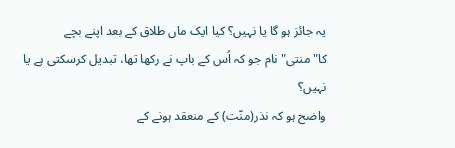یہ جائز ہو گا یا نہیں؟ کیا ایک ماں طلاق کے بعد اپنے بچے کا"منتی" نام جو کہ اُس کے باپ نے رکھا تھا، تبدیل کرسکتی ہے یا نہیں؟
واضح ہو کہ نذر(منّت) کے منعقد ہونے کے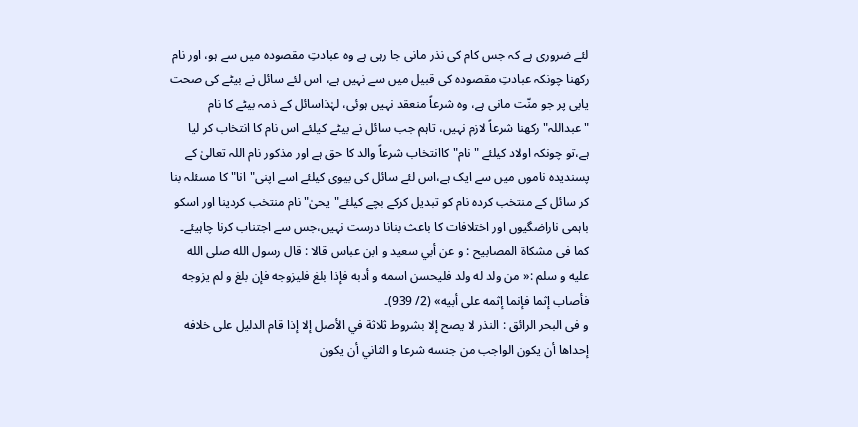لئے ضروری ہے کہ جس کام کی نذر مانی جا رہی ہے وہ عبادتِ مقصودہ میں سے ہو، اور نام رکھنا چونکہ عبادتِ مقصودہ کی قبیل میں سے نہیں ہے، اس لئے سائل نے بیٹے کی صحت یابی پر جو منّت مانی ہے، وہ شرعاً منعقد نہیں ہوئی، لہٰذاسائل کے ذمہ بیٹے کا نام "عبداللہ" رکھنا شرعاً لازم نہیں، تاہم جب سائل نے بیٹے کیلئے اس نام کا انتخاب کر لیا ہے،تو چونکہ اولاد کیلئے "نام" کاانتخاب شرعاً والد کا حق ہے اور مذکور نام اللہ تعالیٰ کے پسندیدہ ناموں میں سے ایک ہے،اس لئے سائل کی بیوی کیلئے اسے اپنی"انا" کا مسئلہ بنا کر سائل کے منتخب کردہ نام کو تبدیل کرکے بچے کیلئے"یحیٰ"نام منتخب کردینا اور اسکو باہمی ناراضگیوں اور اختلافات کا باعث بنانا درست نہیں،جس سے اجتناب کرنا چاہیئے۔
کما فی مشكاة المصابيح : و عن أبي سعيد و ابن عباس قالا : قال رسول الله صلى الله عليه و سلم :« من ولد له ولد فليحسن اسمه و أدبه فإذا بلغ فليزوجه فإن بلغ و لم يزوجه فأصاب إثما فإنما إثمه على أبيه» (2/ 939)۔
و فی البحر الرائق : النذر لا يصح إلا بشروط ثلاثة في الأصل إلا إذا قام الدليل على خلافه إحداها أن يكون الواجب من جنسه شرعا و الثاني أن يكون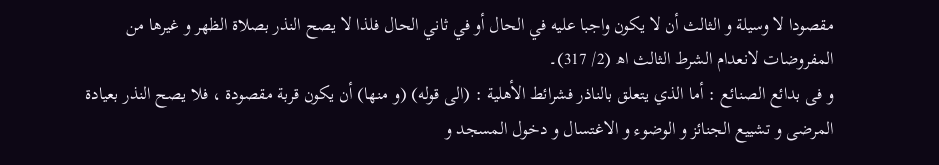مقصودا لا وسيلة و الثالث أن لا يكون واجبا عليه في الحال أو في ثاني الحال فلذا لا يصح النذر بصلاة الظهر و غيرها من المفروضات لانعدام الشرط الثالث اھ (2/ 317)۔
و فی بدائع الصنائع : أما الذي يتعلق بالناذر فشرائط الأهلية : (الی قوله) (و منها) أن يكون قربة مقصودة ، فلا يصح النذر بعيادة المرضى و تشييع الجنائز و الوضوء و الاغتسال و دخول المسجد و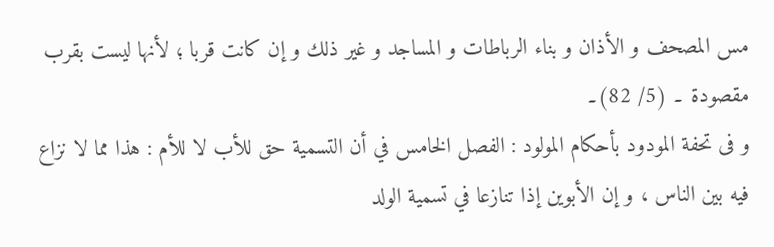مس المصحف و الأذان و بناء الرباطات و المساجد و غير ذلك و إن كانت قربا ؛ لأنها ليست بقرب مقصودة ۔ (5/ 82)۔
و فی تحفة المودود بأحكام المولود : الفصل الخامس في أن التسمية حق للأب لا للأم : هذا مما لا نزاع فيه بين الناس ، و إن الأبوين إذا تنازعا في تسمية الولد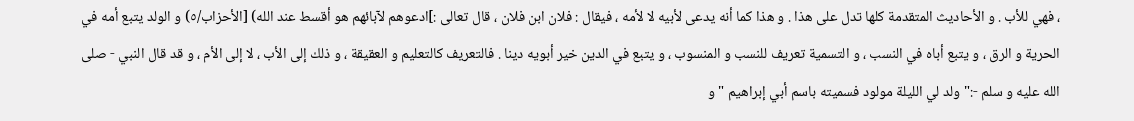، فهي للأب . و الأحاديث المتقدمة كلها تدل على هذا . و هذا كما أنه يدعى لأبيه لا لأمه ، فيقال : فلان ابن فلان ، قال تعالى :]ادعوهم لآبائهم هو أقسط عند الله) [الأحزاب/٥) و الولد يتبع أمه في الحرية و الرق ، و يتبع أباه في النسب ، و التسمية تعريف للنسب و المنسوب ، و يتبع في الدين خير أبويه دينا . فالتعريف كالتعليم و العقيقة ، و ذلك إلى الأب ، لا إلى الأم ، و قد قال النبي - صلى الله عليه و سلم -:" ولد لي الليلة مولود فسميته باسم أبي إبراهيم " و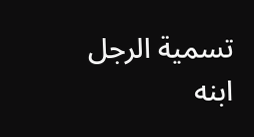تسمية الرجل ابنه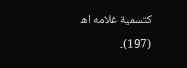كتسمية غلامه اھ (197)۔